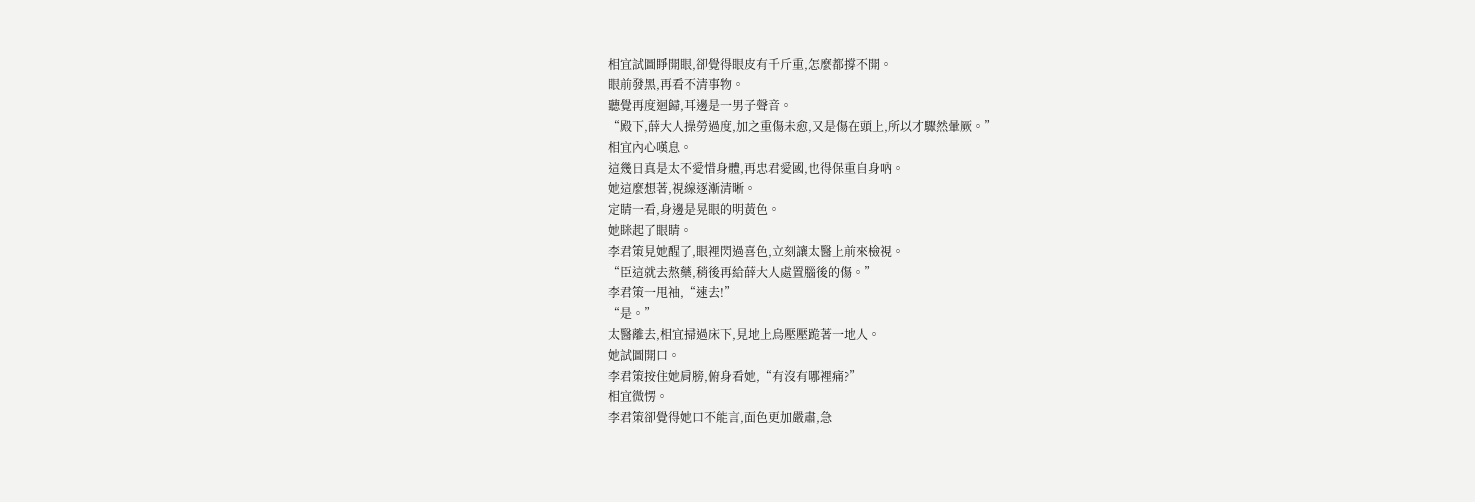相宜試圖睜開眼,卻覺得眼皮有千斤重,怎麼都撐不開。
眼前發黑,再看不清事物。
聽覺再度迴歸,耳邊是一男子聲音。
“殿下,薛大人操勞過度,加之重傷未愈,又是傷在頭上,所以才驟然暈厥。”
相宜內心嘆息。
這幾日真是太不愛惜身體,再忠君愛國,也得保重自身吶。
她這麼想著,視線逐漸清晰。
定睛一看,身邊是晃眼的明黃色。
她眯起了眼睛。
李君策見她醒了,眼裡閃過喜色,立刻讓太醫上前來檢視。
“臣這就去熬藥,稍後再給薛大人處置腦後的傷。”
李君策一甩袖,“速去!”
“是。”
太醫離去,相宜掃過床下,見地上烏壓壓跪著一地人。
她試圖開口。
李君策按住她肩膀,俯身看她,“有沒有哪裡痛?”
相宜微愣。
李君策卻覺得她口不能言,面色更加嚴肅,急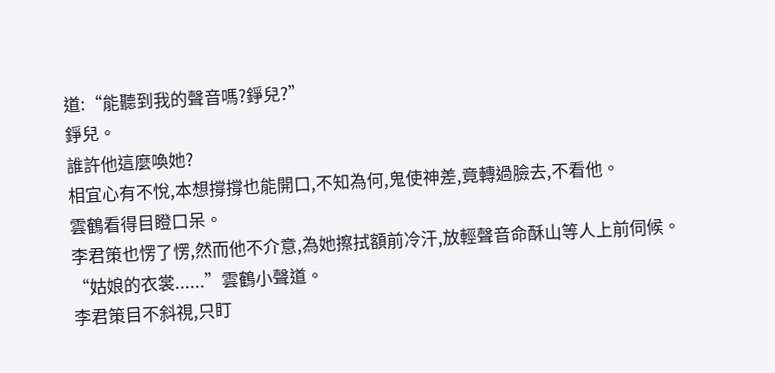道:“能聽到我的聲音嗎?錚兒?”
錚兒。
誰許他這麼喚她?
相宜心有不悅,本想撐撐也能開口,不知為何,鬼使神差,竟轉過臉去,不看他。
雲鶴看得目瞪口呆。
李君策也愣了愣,然而他不介意,為她擦拭額前冷汗,放輕聲音命酥山等人上前伺候。
“姑娘的衣裳......”雲鶴小聲道。
李君策目不斜視,只盯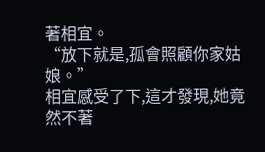著相宜。
“放下就是,孤會照顧你家姑娘。”
相宜感受了下,這才發現,她竟然不著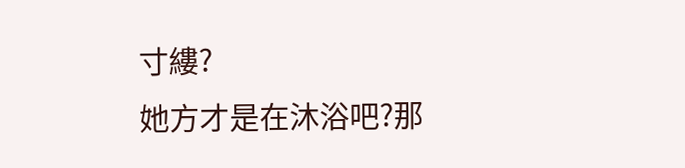寸縷?
她方才是在沐浴吧?那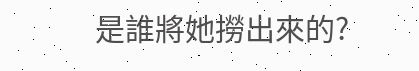是誰將她撈出來的?